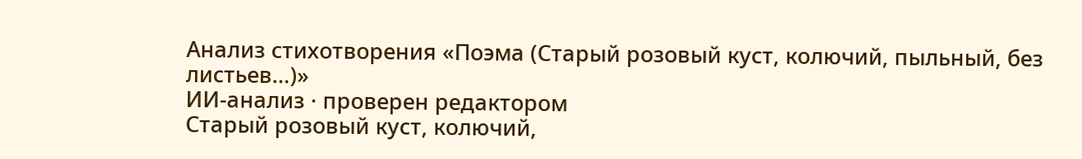Анализ стихотворения «Поэма (Старый розовый куст, колючий, пыльный, без листьев…)»
ИИ-анализ · проверен редактором
Старый розовый куст, колючий,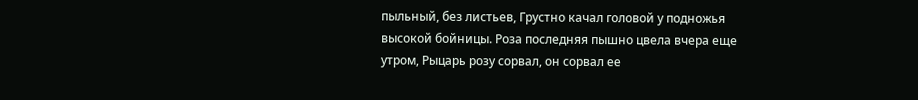пыльный, без листьев, Грустно качал головой у подножья высокой бойницы. Роза последняя пышно цвела вчера еще утром, Рыцарь розу сорвал, он сорвал ее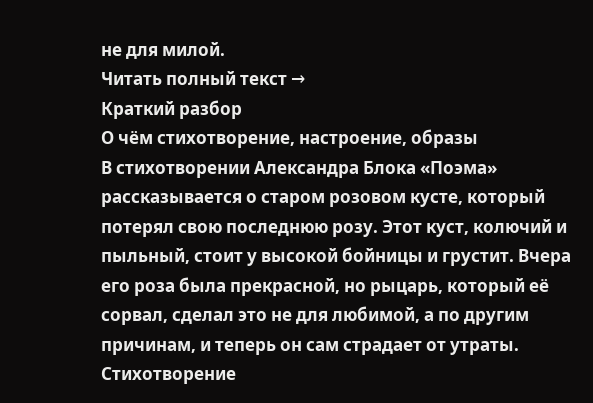не для милой.
Читать полный текст →
Краткий разбор
О чём стихотворение, настроение, образы
В стихотворении Александра Блока «Поэма» рассказывается о старом розовом кусте, который потерял свою последнюю розу. Этот куст, колючий и пыльный, стоит у высокой бойницы и грустит. Вчера его роза была прекрасной, но рыцарь, который её сорвал, сделал это не для любимой, а по другим причинам, и теперь он сам страдает от утраты.
Стихотворение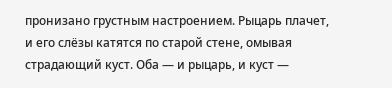пронизано грустным настроением. Рыцарь плачет, и его слёзы катятся по старой стене, омывая страдающий куст. Оба — и рыцарь, и куст —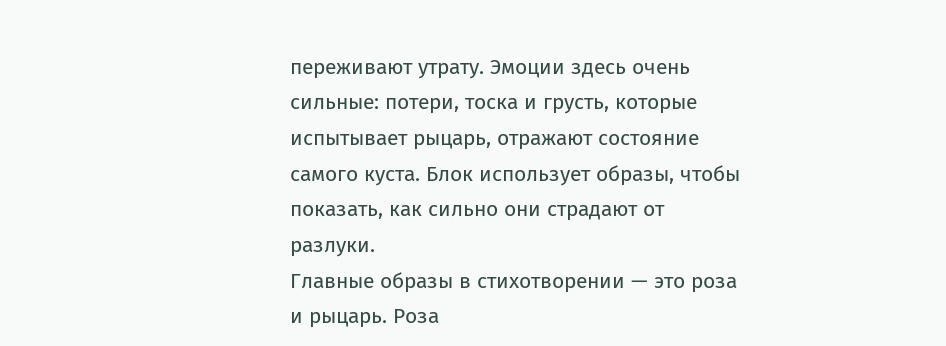переживают утрату. Эмоции здесь очень сильные: потери, тоска и грусть, которые испытывает рыцарь, отражают состояние самого куста. Блок использует образы, чтобы показать, как сильно они страдают от разлуки.
Главные образы в стихотворении — это роза и рыцарь. Роза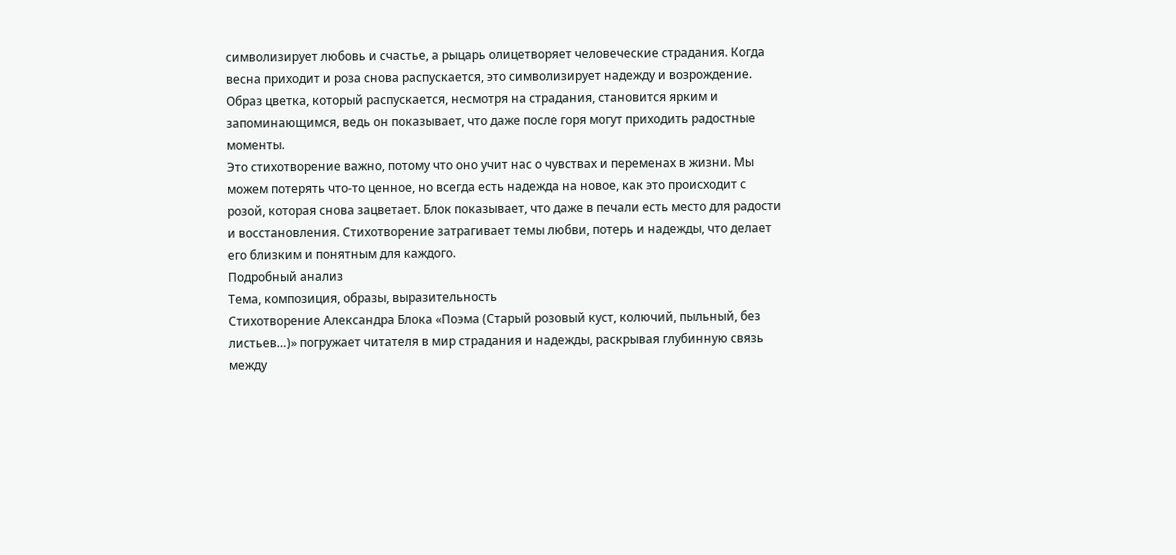символизирует любовь и счастье, а рыцарь олицетворяет человеческие страдания. Когда весна приходит и роза снова распускается, это символизирует надежду и возрождение. Образ цветка, который распускается, несмотря на страдания, становится ярким и запоминающимся, ведь он показывает, что даже после горя могут приходить радостные моменты.
Это стихотворение важно, потому что оно учит нас о чувствах и переменах в жизни. Мы можем потерять что-то ценное, но всегда есть надежда на новое, как это происходит с розой, которая снова зацветает. Блок показывает, что даже в печали есть место для радости и восстановления. Стихотворение затрагивает темы любви, потерь и надежды, что делает его близким и понятным для каждого.
Подробный анализ
Тема, композиция, образы, выразительность
Стихотворение Александра Блока «Поэма (Старый розовый куст, колючий, пыльный, без листьев…)» погружает читателя в мир страдания и надежды, раскрывая глубинную связь между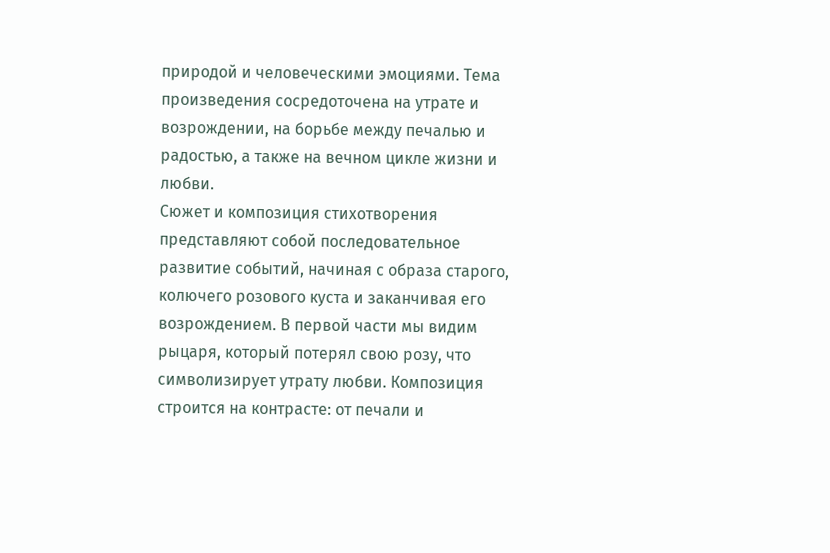природой и человеческими эмоциями. Тема произведения сосредоточена на утрате и возрождении, на борьбе между печалью и радостью, а также на вечном цикле жизни и любви.
Сюжет и композиция стихотворения представляют собой последовательное развитие событий, начиная с образа старого, колючего розового куста и заканчивая его возрождением. В первой части мы видим рыцаря, который потерял свою розу, что символизирует утрату любви. Композиция строится на контрасте: от печали и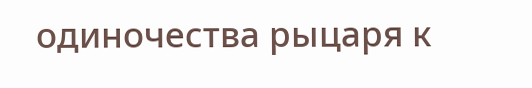одиночества рыцаря к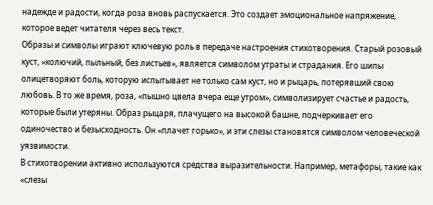надежде и радости, когда роза вновь распускается. Это создает эмоциональное напряжение, которое ведет читателя через весь текст.
Образы и символы играют ключевую роль в передаче настроения стихотворения. Старый розовый куст, «колючий, пыльный, без листьев», является символом утраты и страдания. Его шипы олицетворяют боль, которую испытывает не только сам куст, но и рыцарь, потерявший свою любовь. В то же время, роза, «пышно цвела вчера еще утром», символизирует счастье и радость, которые были утеряны. Образ рыцаря, плачущего на высокой башне, подчеркивает его одиночество и безысходность. Он «плачет горько», и эти слезы становятся символом человеческой уязвимости.
В стихотворении активно используются средства выразительности. Например, метафоры, такие как «слезы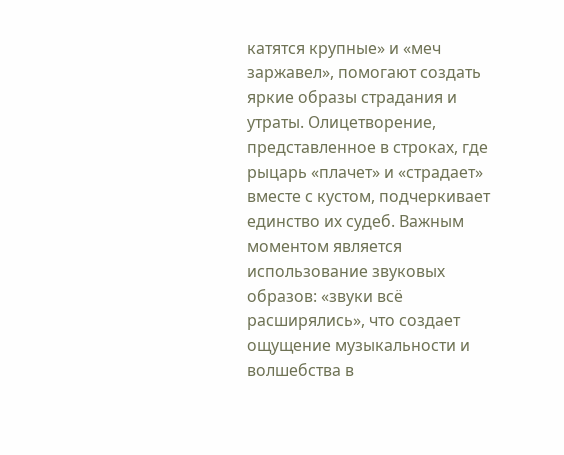катятся крупные» и «меч заржавел», помогают создать яркие образы страдания и утраты. Олицетворение, представленное в строках, где рыцарь «плачет» и «страдает» вместе с кустом, подчеркивает единство их судеб. Важным моментом является использование звуковых образов: «звуки всё расширялись», что создает ощущение музыкальности и волшебства в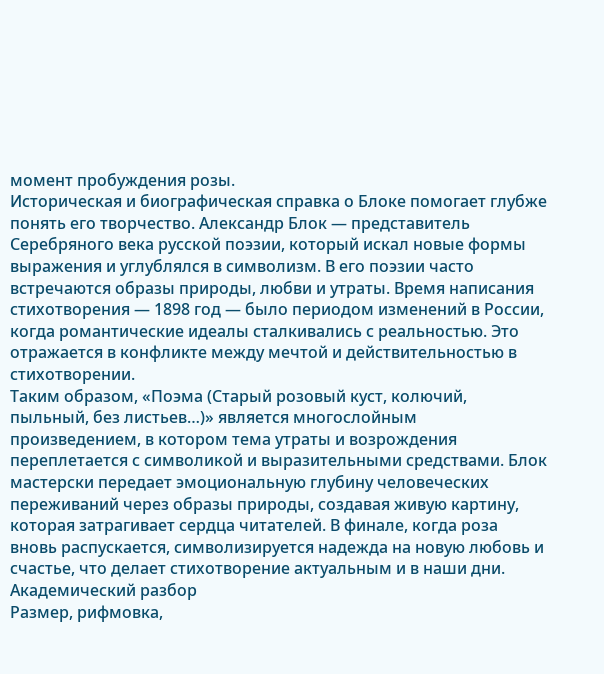момент пробуждения розы.
Историческая и биографическая справка о Блоке помогает глубже понять его творчество. Александр Блок — представитель Серебряного века русской поэзии, который искал новые формы выражения и углублялся в символизм. В его поэзии часто встречаются образы природы, любви и утраты. Время написания стихотворения — 1898 год — было периодом изменений в России, когда романтические идеалы сталкивались с реальностью. Это отражается в конфликте между мечтой и действительностью в стихотворении.
Таким образом, «Поэма (Старый розовый куст, колючий, пыльный, без листьев…)» является многослойным произведением, в котором тема утраты и возрождения переплетается с символикой и выразительными средствами. Блок мастерски передает эмоциональную глубину человеческих переживаний через образы природы, создавая живую картину, которая затрагивает сердца читателей. В финале, когда роза вновь распускается, символизируется надежда на новую любовь и счастье, что делает стихотворение актуальным и в наши дни.
Академический разбор
Размер, рифмовка,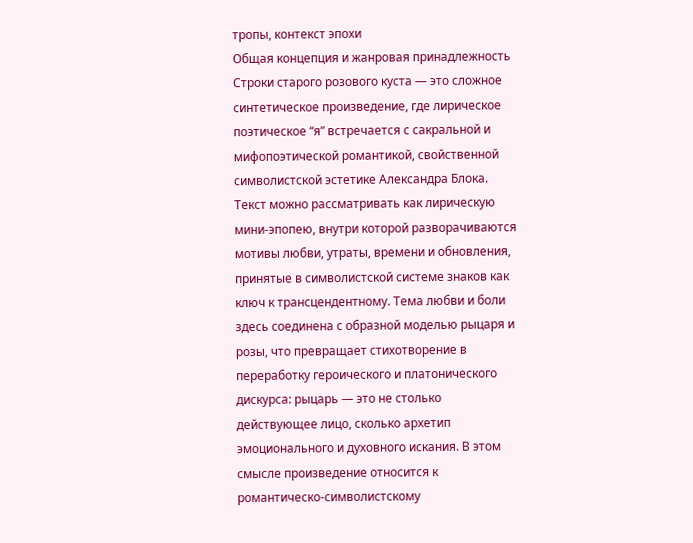тропы, контекст эпохи
Общая концепция и жанровая принадлежность
Строки старого розового куста — это сложное синтетическое произведение, где лирическое поэтическое “я” встречается с сакральной и мифопоэтической романтикой, свойственной символистской эстетике Александра Блока. Текст можно рассматривать как лирическую мини-эпопею, внутри которой разворачиваются мотивы любви, утраты, времени и обновления, принятые в символистской системе знаков как ключ к трансцендентному. Тема любви и боли здесь соединена с образной моделью рыцаря и розы, что превращает стихотворение в переработку героического и платонического дискурса: рыцарь — это не столько действующее лицо, сколько архетип эмоционального и духовного искания. В этом смысле произведение относится к романтическо-символистскому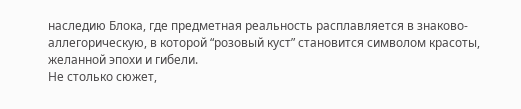наследию Блока, где предметная реальность расплавляется в знаково-аллегорическую, в которой “розовый куст” становится символом красоты, желанной эпохи и гибели.
Не столько сюжет,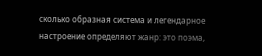сколько образная система и легендарное настроение определяют жанр: это поэма,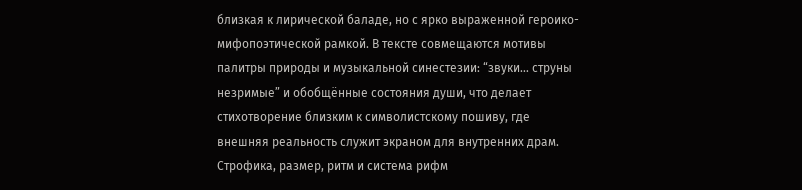близкая к лирической баладе, но с ярко выраженной героико-мифопоэтической рамкой. В тексте совмещаются мотивы палитры природы и музыкальной синестезии: “звуки… струны незримые” и обобщённые состояния души, что делает стихотворение близким к символистскому пошиву, где внешняя реальность служит экраном для внутренних драм.
Строфика, размер, ритм и система рифм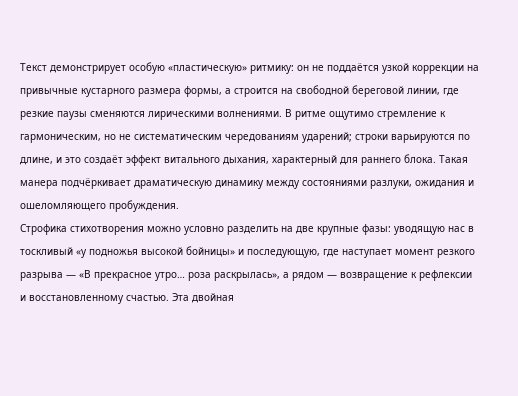Текст демонстрирует особую «пластическую» ритмику: он не поддаётся узкой коррекции на привычные кустарного размера формы, а строится на свободной береговой линии, где резкие паузы сменяются лирическими волнениями. В ритме ощутимо стремление к гармоническим, но не систематическим чередованиям ударений; строки варьируются по длине, и это создаёт эффект витального дыхания, характерный для раннего блока. Такая манера подчёркивает драматическую динамику между состояниями разлуки, ожидания и ошеломляющего пробуждения.
Строфика стихотворения можно условно разделить на две крупные фазы: уводящую нас в тоскливый «у подножья высокой бойницы» и последующую, где наступает момент резкого разрыва — «В прекрасное утро… роза раскрылась», а рядом — возвращение к рефлексии и восстановленному счастью. Эта двойная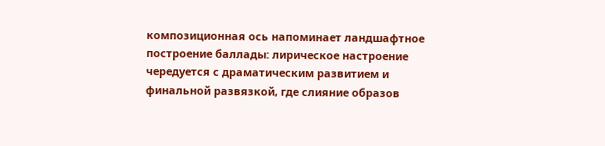композиционная ось напоминает ландшафтное построение баллады: лирическое настроение чередуется с драматическим развитием и финальной развязкой, где слияние образов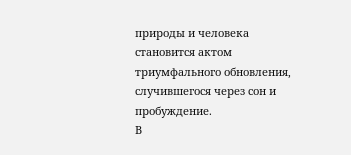природы и человека становится актом триумфального обновления, случившегося через сон и пробуждение.
В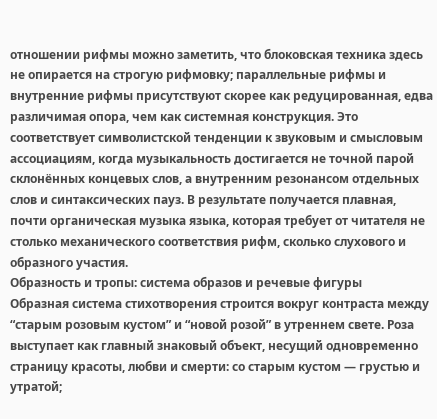отношении рифмы можно заметить, что блоковская техника здесь не опирается на строгую рифмовку; параллельные рифмы и внутренние рифмы присутствуют скорее как редуцированная, едва различимая опора, чем как системная конструкция. Это соответствует символистской тенденции к звуковым и смысловым ассоциациям, когда музыкальность достигается не точной парой склонённых концевых слов, а внутренним резонансом отдельных слов и синтаксических пауз. В результате получается плавная, почти органическая музыка языка, которая требует от читателя не столько механического соответствия рифм, сколько слухового и образного участия.
Образность и тропы: система образов и речевые фигуры
Образная система стихотворения строится вокруг контраста между “старым розовым кустом” и “новой розой” в утреннем свете. Роза выступает как главный знаковый объект, несущий одновременно страницу красоты, любви и смерти: со старым кустом — грустью и утратой;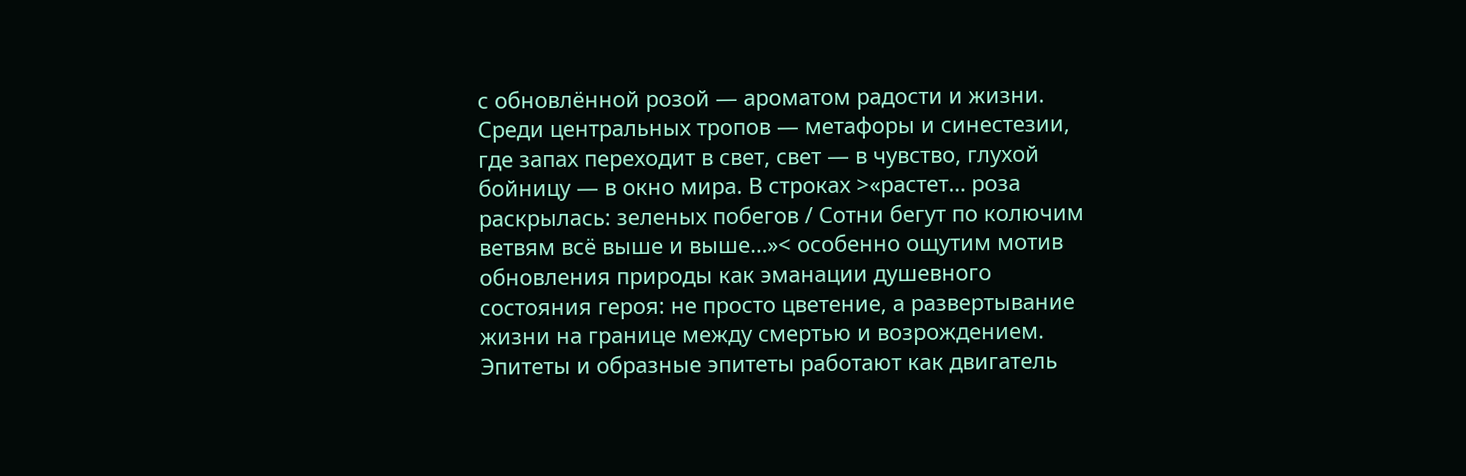с обновлённой розой — ароматом радости и жизни. Среди центральных тропов — метафоры и синестезии, где запах переходит в свет, свет — в чувство, глухой бойницу — в окно мира. В строках >«растет… роза раскрылась: зеленых побегов / Сотни бегут по колючим ветвям всё выше и выше…»< особенно ощутим мотив обновления природы как эманации душевного состояния героя: не просто цветение, а развертывание жизни на границе между смертью и возрождением.
Эпитеты и образные эпитеты работают как двигатель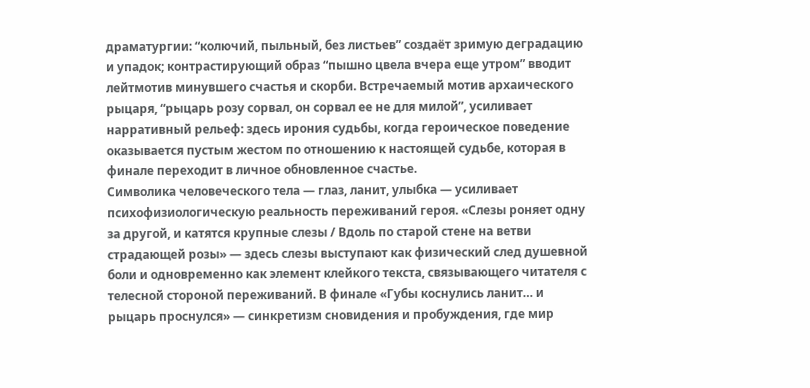драматургии: “колючий, пыльный, без листьев” создаёт зримую деградацию и упадок; контрастирующий образ “пышно цвела вчера еще утром” вводит лейтмотив минувшего счастья и скорби. Встречаемый мотив архаического рыцаря, “рыцарь розу сорвал, он сорвал ее не для милой”, усиливает нарративный рельеф: здесь ирония судьбы, когда героическое поведение оказывается пустым жестом по отношению к настоящей судьбе, которая в финале переходит в личное обновленное счастье.
Символика человеческого тела — глаз, ланит, улыбка — усиливает психофизиологическую реальность переживаний героя. «Слезы роняет одну за другой, и катятся крупные слезы / Вдоль по старой стене на ветви страдающей розы» — здесь слезы выступают как физический след душевной боли и одновременно как элемент клейкого текста, связывающего читателя с телесной стороной переживаний. В финале «Губы коснулись ланит… и рыцарь проснулся» — синкретизм сновидения и пробуждения, где мир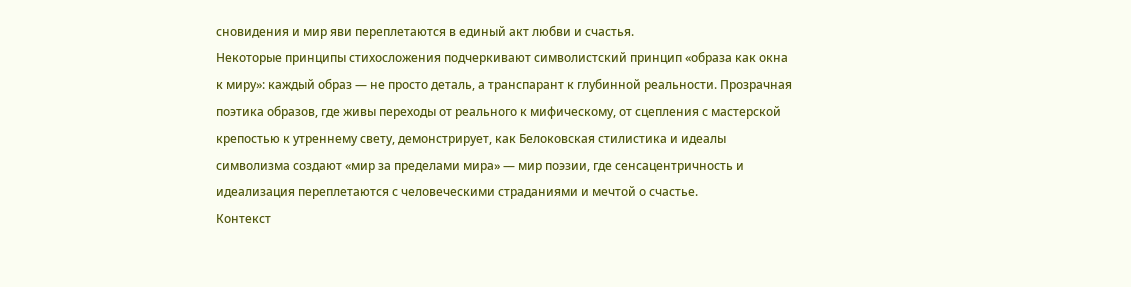сновидения и мир яви переплетаются в единый акт любви и счастья.
Некоторые принципы стихосложения подчеркивают символистский принцип «образа как окна к миру»: каждый образ — не просто деталь, а транспарант к глубинной реальности. Прозрачная поэтика образов, где живы переходы от реального к мифическому, от сцепления с мастерской крепостью к утреннему свету, демонстрирует, как Белоковская стилистика и идеалы символизма создают «мир за пределами мира» — мир поэзии, где сенсацентричность и идеализация переплетаются с человеческими страданиями и мечтой о счастье.
Контекст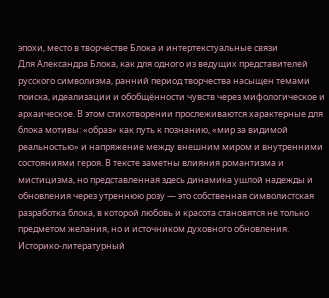эпохи, место в творчестве Блока и интертекстуальные связи
Для Александра Блока, как для одного из ведущих представителей русского символизма, ранний период творчества насыщен темами поиска, идеализации и обобщённости чувств через мифологическое и архаическое. В этом стихотворении прослеживаются характерные для блока мотивы: «образ» как путь к познанию, «мир за видимой реальностью» и напряжение между внешним миром и внутренними состояниями героя. В тексте заметны влияния романтизма и мистицизма, но представленная здесь динамика ушлой надежды и обновления через утреннюю розу — это собственная символистская разработка блока, в которой любовь и красота становятся не только предметом желания, но и источником духовного обновления.
Историко-литературный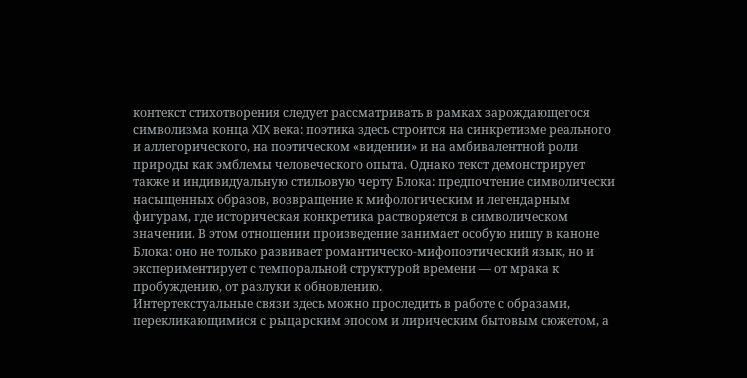контекст стихотворения следует рассматривать в рамках зарождающегося символизма конца XIX века: поэтика здесь строится на синкретизме реального и аллегорического, на поэтическом «видении» и на амбивалентной роли природы как эмблемы человеческого опыта. Однако текст демонстрирует также и индивидуальную стильовую черту Блока: предпочтение символически насыщенных образов, возвращение к мифологическим и легендарным фигурам, где историческая конкретика растворяется в символическом значении. В этом отношении произведение занимает особую нишу в каноне Блока: оно не только развивает романтическо-мифопоэтический язык, но и экспериментирует с темпоральной структурой времени — от мрака к пробуждению, от разлуки к обновлению.
Интертекстуальные связи здесь можно проследить в работе с образами, перекликающимися с рыцарским эпосом и лирическим бытовым сюжетом, а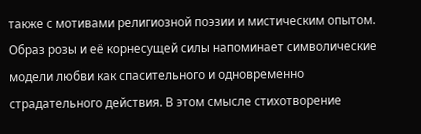также с мотивами религиозной поэзии и мистическим опытом. Образ розы и её корнесущей силы напоминает символические модели любви как спасительного и одновременно страдательного действия. В этом смысле стихотворение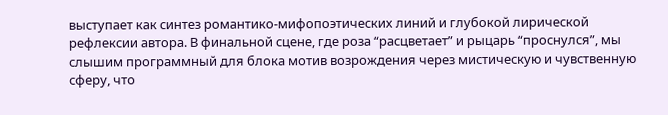выступает как синтез романтико-мифопоэтических линий и глубокой лирической рефлексии автора. В финальной сцене, где роза “расцветает” и рыцарь “проснулся”, мы слышим программный для блока мотив возрождения через мистическую и чувственную сферу, что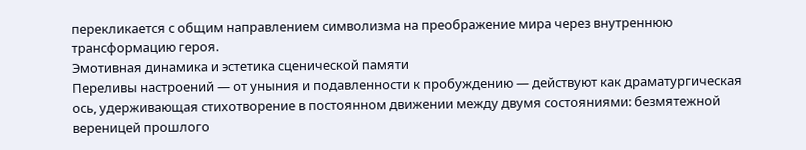перекликается с общим направлением символизма на преображение мира через внутреннюю трансформацию героя.
Эмотивная динамика и эстетика сценической памяти
Переливы настроений — от уныния и подавленности к пробуждению — действуют как драматургическая ось, удерживающая стихотворение в постоянном движении между двумя состояниями: безмятежной вереницей прошлого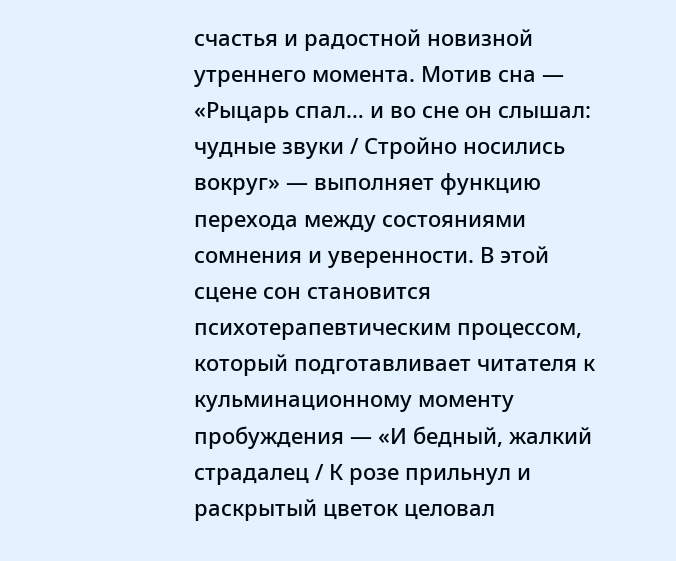счастья и радостной новизной утреннего момента. Мотив сна — «Рыцарь спал… и во сне он слышал: чудные звуки / Стройно носились вокруг» — выполняет функцию перехода между состояниями сомнения и уверенности. В этой сцене сон становится психотерапевтическим процессом, который подготавливает читателя к кульминационному моменту пробуждения — «И бедный, жалкий страдалец / К розе прильнул и раскрытый цветок целовал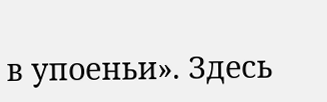в упоеньи». Здесь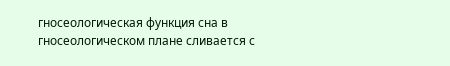гносеологическая функция сна в гносеологическом плане сливается с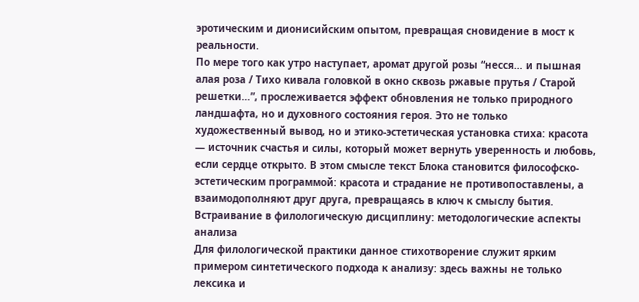эротическим и дионисийским опытом, превращая сновидение в мост к реальности.
По мере того как утро наступает, аромат другой розы “несся… и пышная алая роза / Тихо кивала головкой в окно сквозь ржавые прутья / Старой решетки…”, прослеживается эффект обновления не только природного ландшафта, но и духовного состояния героя. Это не только художественный вывод, но и этико-эстетическая установка стиха: красота — источник счастья и силы, который может вернуть уверенность и любовь, если сердце открыто. В этом смысле текст Блока становится философско-эстетическим программой: красота и страдание не противопоставлены, а взаимодополняют друг друга, превращаясь в ключ к смыслу бытия.
Встраивание в филологическую дисциплину: методологические аспекты анализа
Для филологической практики данное стихотворение служит ярким примером синтетического подхода к анализу: здесь важны не только лексика и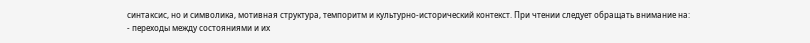синтаксис, но и символика, мотивная структура, темпоритм и культурно-исторический контекст. При чтении следует обращать внимание на:
- переходы между состояниями и их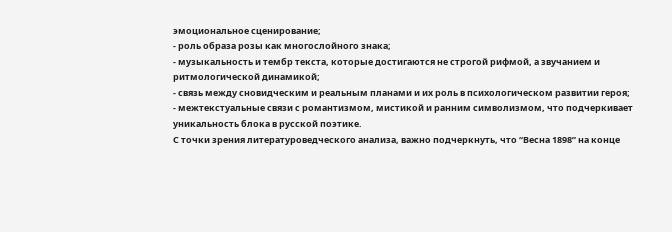эмоциональное сценирование;
- роль образа розы как многослойного знака;
- музыкальность и тембр текста, которые достигаются не строгой рифмой, а звучанием и ритмологической динамикой;
- связь между сновидческим и реальным планами и их роль в психологическом развитии героя;
- межтекстуальные связи с романтизмом, мистикой и ранним символизмом, что подчеркивает уникальность блока в русской поэтике.
С точки зрения литературоведческого анализа, важно подчеркнуть, что “Весна 1898” на конце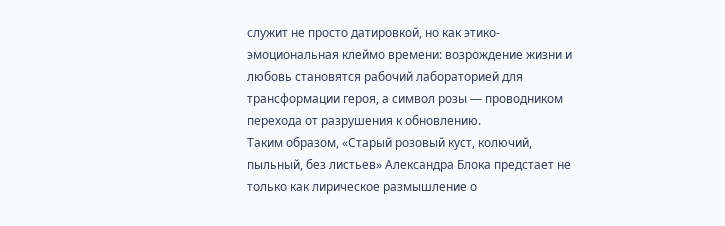служит не просто датировкой, но как этико-эмоциональная клеймо времени: возрождение жизни и любовь становятся рабочий лабораторией для трансформации героя, а символ розы — проводником перехода от разрушения к обновлению.
Таким образом, «Старый розовый куст, колючий, пыльный, без листьев» Александра Блока предстает не только как лирическое размышление о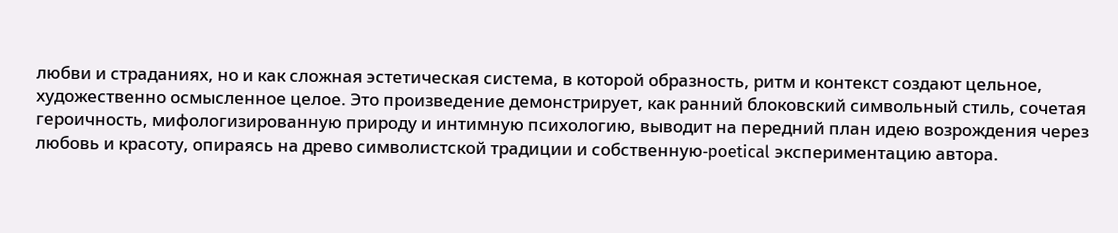любви и страданиях, но и как сложная эстетическая система, в которой образность, ритм и контекст создают цельное, художественно осмысленное целое. Это произведение демонстрирует, как ранний блоковский символьный стиль, сочетая героичность, мифологизированную природу и интимную психологию, выводит на передний план идею возрождения через любовь и красоту, опираясь на древо символистской традиции и собственную-poetical экспериментацию автора.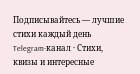Подписывайтесь — лучшие стихи каждый день
Telegram-канал · Стихи, квизы и интересные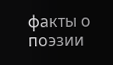факты о поэзии